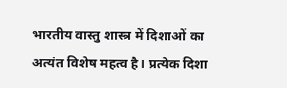भारतीय वास्तु शास्त्र में दिशाओं का अत्यंत विशेष महत्व है। प्रत्येक दिशा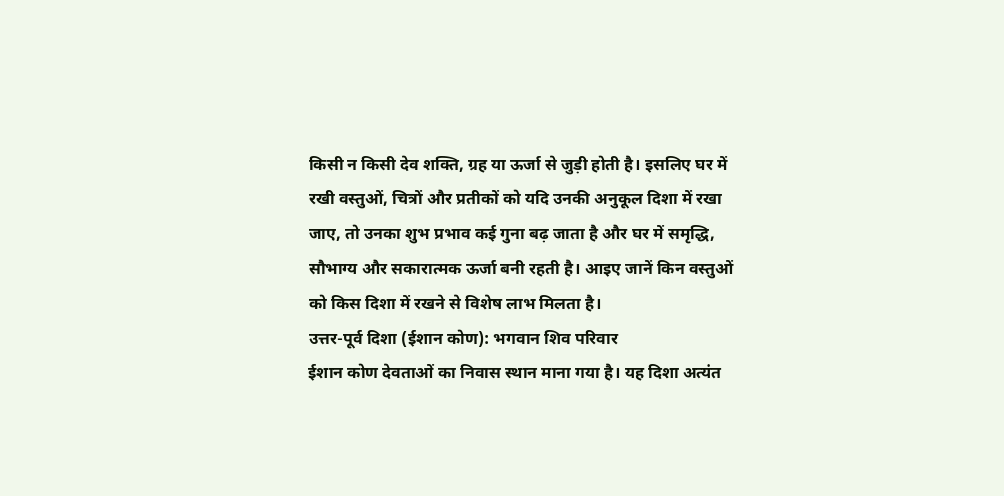किसी न किसी देव शक्ति, ग्रह या ऊर्जा से जुड़ी होती है। इसलिए घर में रखी वस्तुओं, चित्रों और प्रतीकों को यदि उनकी अनुकूल दिशा में रखा जाए, तो उनका शुभ प्रभाव कई गुना बढ़ जाता है और घर में समृद्धि, सौभाग्य और सकारात्मक ऊर्जा बनी रहती है। आइए जानें किन वस्तुओं को किस दिशा में रखने से विशेष लाभ मिलता है।
उत्तर-पूर्व दिशा (ईशान कोण): भगवान शिव परिवार
ईशान कोण देवताओं का निवास स्थान माना गया है। यह दिशा अत्यंत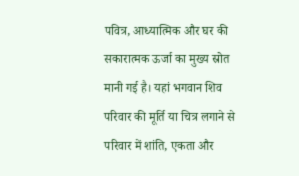पवित्र, आध्यात्मिक और घर की सकारात्मक ऊर्जा का मुख्य स्रोत मानी गई है। यहां भगवान शिव परिवार की मूर्ति या चित्र लगाने से परिवार में शांति, एकता और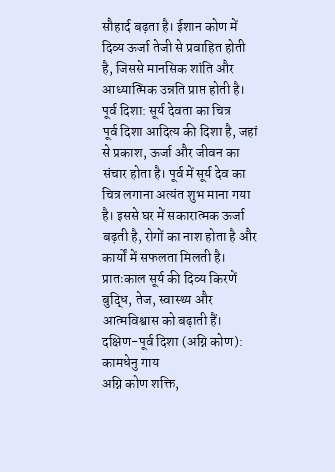सौहार्द बढ़ता है। ईशान कोण में दिव्य ऊर्जा तेजी से प्रवाहित होती है, जिससे मानसिक शांति और आध्यात्मिक उन्नति प्राप्त होती है।
पूर्व दिशा: सूर्य देवता का चित्र
पूर्व दिशा आदित्य की दिशा है, जहां से प्रकाश, ऊर्जा और जीवन का संचार होता है। पूर्व में सूर्य देव का चित्र लगाना अत्यंत शुभ माना गया है। इससे घर में सकारात्मक ऊर्जा बढ़ती है, रोगों का नाश होता है और कार्यों में सफलता मिलती है। प्रातःकाल सूर्य की दिव्य किरणें बुद्धि, तेज, स्वास्थ्य और आत्मविश्वास को बढ़ाती हैं।
दक्षिण-पूर्व दिशा (अग्नि कोण): कामधेनु गाय
अग्नि कोण शक्ति,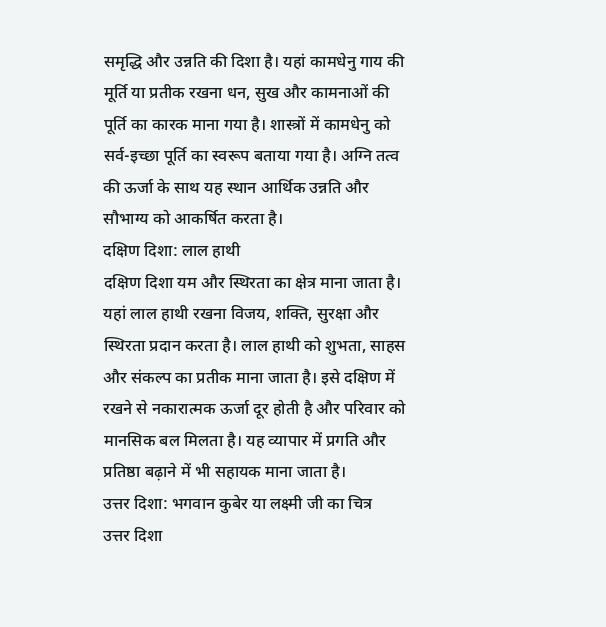समृद्धि और उन्नति की दिशा है। यहां कामधेनु गाय की मूर्ति या प्रतीक रखना धन, सुख और कामनाओं की पूर्ति का कारक माना गया है। शास्त्रों में कामधेनु को सर्व-इच्छा पूर्ति का स्वरूप बताया गया है। अग्नि तत्व की ऊर्जा के साथ यह स्थान आर्थिक उन्नति और सौभाग्य को आकर्षित करता है।
दक्षिण दिशा: लाल हाथी
दक्षिण दिशा यम और स्थिरता का क्षेत्र माना जाता है। यहां लाल हाथी रखना विजय, शक्ति, सुरक्षा और स्थिरता प्रदान करता है। लाल हाथी को शुभता, साहस और संकल्प का प्रतीक माना जाता है। इसे दक्षिण में रखने से नकारात्मक ऊर्जा दूर होती है और परिवार को मानसिक बल मिलता है। यह व्यापार में प्रगति और प्रतिष्ठा बढ़ाने में भी सहायक माना जाता है।
उत्तर दिशा: भगवान कुबेर या लक्ष्मी जी का चित्र
उत्तर दिशा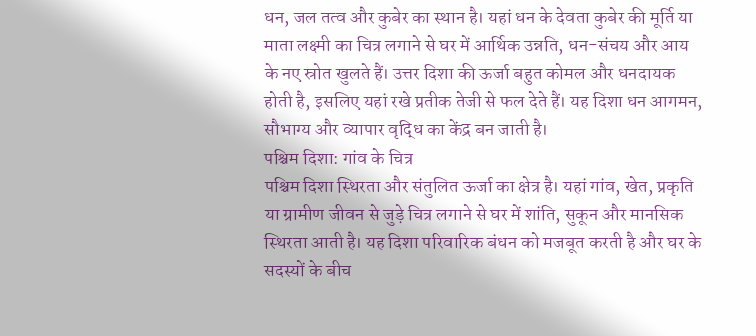धन, जल तत्व और कुबेर का स्थान है। यहां धन के देवता कुबेर की मूर्ति या माता लक्ष्मी का चित्र लगाने से घर में आर्थिक उन्नति, धन-संचय और आय के नए स्रोत खुलते हैं। उत्तर दिशा की ऊर्जा बहुत कोमल और धनदायक होती है, इसलिए यहां रखे प्रतीक तेजी से फल देते हैं। यह दिशा धन आगमन, सौभाग्य और व्यापार वृद्धि का केंद्र बन जाती है।
पश्चिम दिशा: गांव के चित्र
पश्चिम दिशा स्थिरता और संतुलित ऊर्जा का क्षेत्र है। यहां गांव, खेत, प्रकृति या ग्रामीण जीवन से जुड़े चित्र लगाने से घर में शांति, सुकून और मानसिक स्थिरता आती है। यह दिशा परिवारिक बंधन को मजबूत करती है और घर के सदस्यों के बीच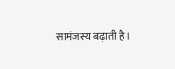सामंजस्य बढ़ाती है।